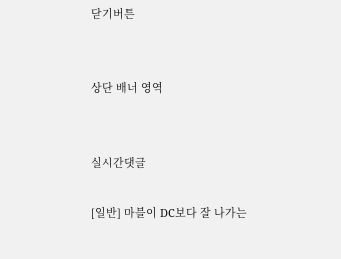닫기버튼


상단 배너 영역


실시간댓글

[일반] 마블이 DC보다 잘 나가는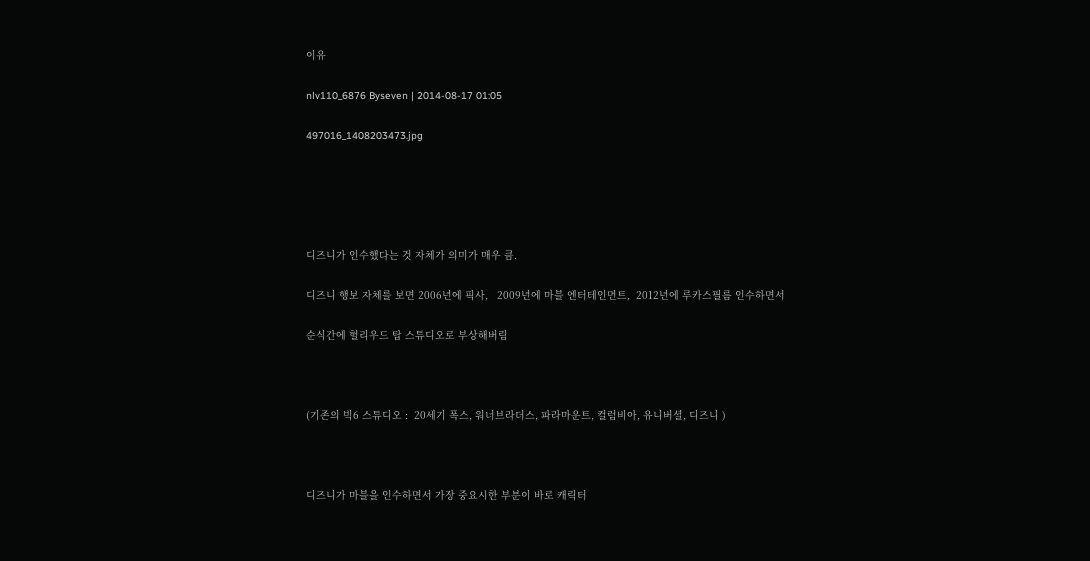이유

nlv110_6876 Byseven | 2014-08-17 01:05

497016_1408203473.jpg





디즈니가 인수했다는 것 자체가 의미가 매우 큼.

디즈니 행보 자체를 보면 2006년에 픽사,   2009년에 마블 엔터테인먼트,  2012년에 루카스필름 인수하면서

순식간에 헐리우드 탑 스튜디오로 부상해버림



(기존의 빅6 스튜디오 :  20세기 폭스, 워너브라더스, 파라마운트, 컬럼비아, 유니버셜, 디즈니 )



디즈니가 마블을 인수하면서 가장 중요시한 부분이 바로 캐릭터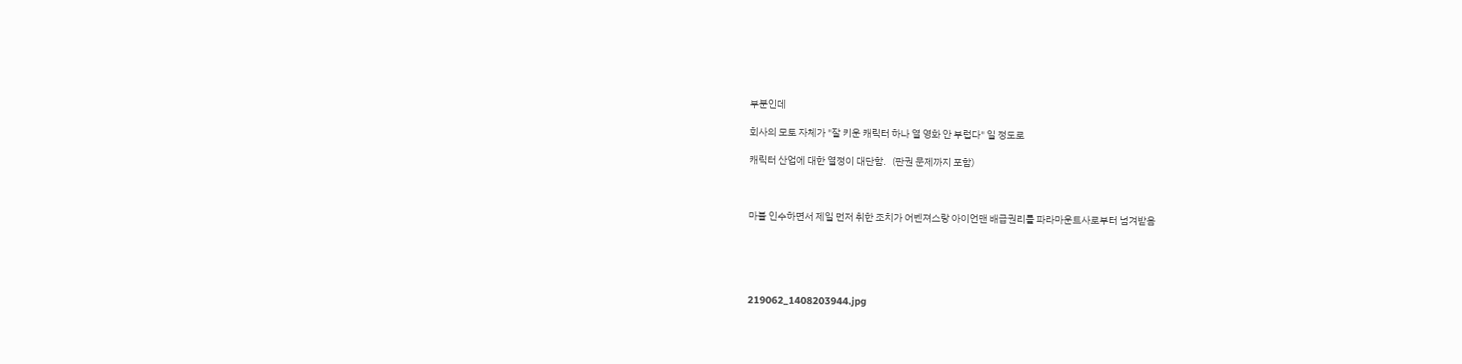부분인데

회사의 모토 자체가 "잘 키운 캐릭터 하나 열 영화 안 부럽다" 일 정도로

캐릭터 산업에 대한 열정이 대단함.   (판권 문제까지 포함)



마블 인수하면서 제일 먼저 취한 조치가 어벤져스랑 아이언맨 배급권리를 파라마운트사로부터 넘겨받음





219062_1408203944.jpg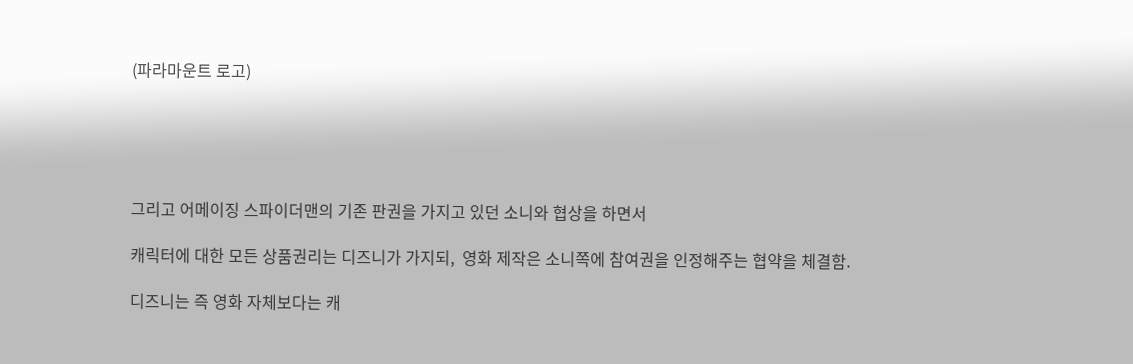(파라마운트 로고)





그리고 어메이징 스파이더맨의 기존 판권을 가지고 있던 소니와 협상을 하면서

캐릭터에 대한 모든 상품권리는 디즈니가 가지되,  영화 제작은 소니쪽에 참여권을 인정해주는 협약을 체결함.

디즈니는 즉 영화 자체보다는 캐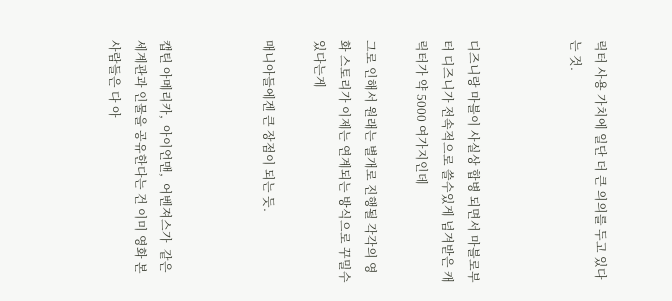릭터 사용 가치에 일단 더 큰 의의를 두고 있다는 것.



디즈니랑 마블이 사실상 합병 되면서 마블로부터 디즈니가 전속적으로 쓸수있게 넘겨받은 캐릭터가 약 5000 여가지인데

그로 인해서 원래는 별개로 진행될 각각의 영화 스토리가 이제는 연계되는 방식으로 꾸밀수있다는게

매니아들에겐 큰 장점이 되는 듯.



캡틴 아메리카,  아이언맨,  어벤져스가  같은 세계관과 인물을 공유한다는 건 이미 영화 본 사람들은 다 아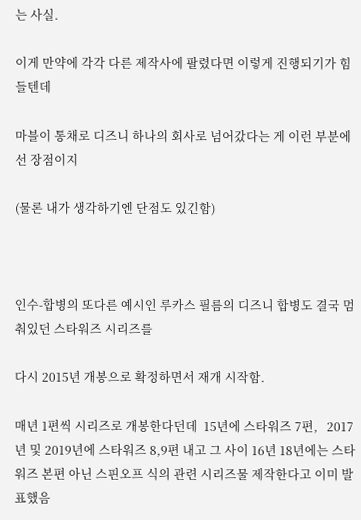는 사실.

이게 만약에 각각 다른 제작사에 팔렸다면 이렇게 진행되기가 힘들텐데

마블이 통채로 디즈니 하나의 회사로 넘어갔다는 게 이런 부분에선 장점이지

(물론 내가 생각하기엔 단점도 있긴함)



인수-합병의 또다른 예시인 루카스 필름의 디즈니 합병도 결국 멈춰있던 스타워즈 시리즈를

다시 2015년 개봉으로 확정하면서 재개 시작함.

매년 1편씩 시리즈로 개봉한다던데  15년에 스타워즈 7편,   2017년 및 2019년에 스타워즈 8,9편 내고 그 사이 16년 18년에는 스타워즈 본편 아닌 스핀오프 식의 관련 시리즈물 제작한다고 이미 발표했음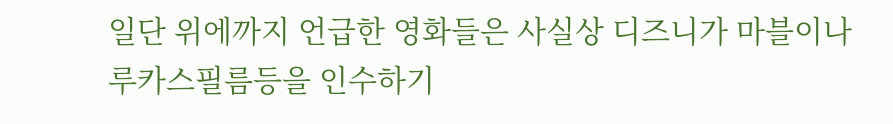일단 위에까지 언급한 영화들은 사실상 디즈니가 마블이나 루카스필름등을 인수하기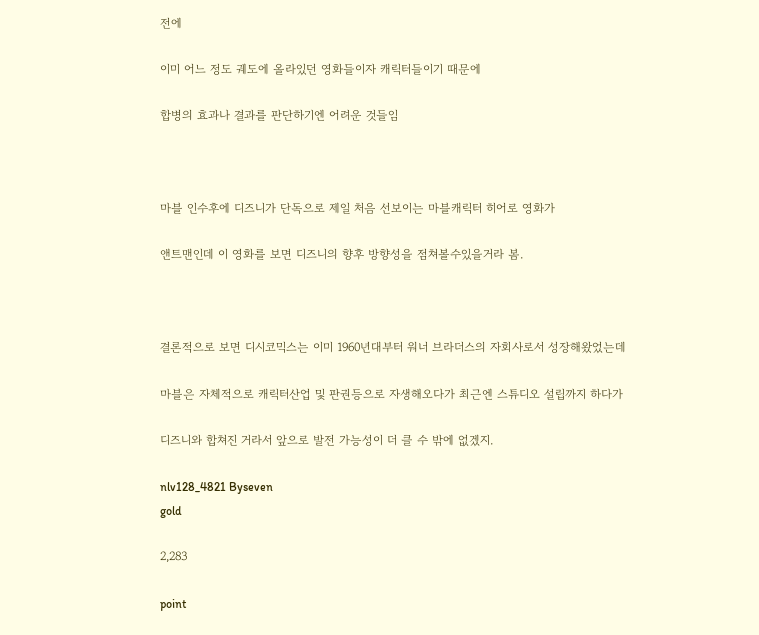전에

이미 어느 정도 궤도에 올라있던 영화들이자 캐릭터들이기 때문에

합병의 효과나 결과를 판단하기엔 어려운 것들임



마블 인수후에 디즈니가 단독으로 제일 처음 선보이는 마블캐릭터 히어로 영화가

앤트맨인데 이 영화를 보면 디즈니의 향후 방향성을 점쳐볼수있을거라 봄.



결론적으로 보면 디시코믹스는 이미 1960년대부터 워너 브라더스의 자회사로서 성장해왔었는데

마블은 자체적으로 캐릭터산업 및 판권등으로 자생해오다가 최근엔 스튜디오 설립까지 하다가

디즈니와 합쳐진 거라서 앞으로 발전 가능성이 더 클 수 밖에 없겠지.

nlv128_4821 Byseven
gold

2,283

point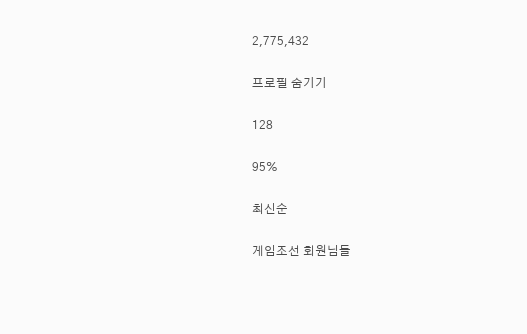2,775,432

프로필 숨기기

128

95%

최신순

게임조선 회원님들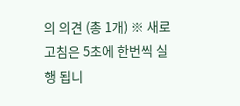의 의견 (총 1개) ※ 새로고침은 5초에 한번씩 실행 됩니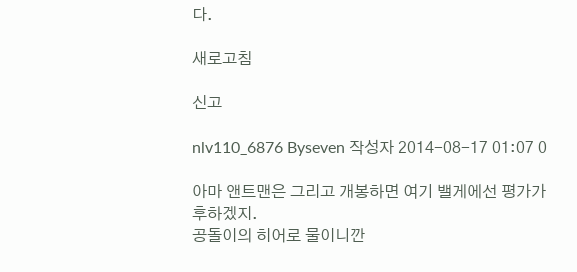다.

새로고침

신고

nlv110_6876 Byseven 작성자 2014-08-17 01:07 0

아마 앤트맨은 그리고 개봉하면 여기 밸게에선 평가가 후하겠지.
공돌이의 히어로 물이니깐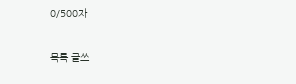0/500자

목록 글쓰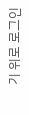기 위로 로그인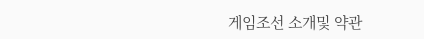게임조선 소개및 약관